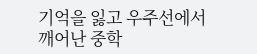기억을 잃고 우주선에서 깨어난 중학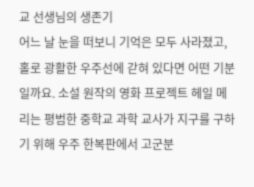교 선생님의 생존기
어느 날 눈을 떠보니 기억은 모두 사라졌고, 홀로 광활한 우주선에 갇혀 있다면 어떤 기분일까요. 소설 원작의 영화 프로젝트 헤일 메리는 평범한 중학교 과학 교사가 지구를 구하기 위해 우주 한복판에서 고군분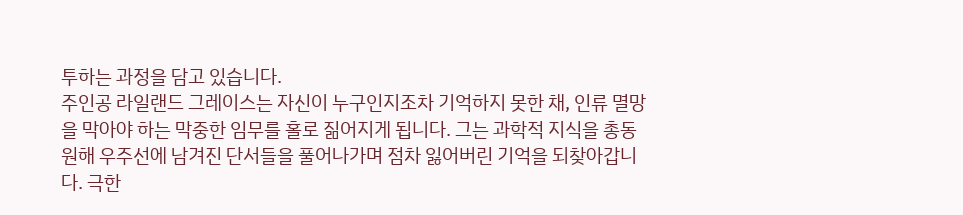투하는 과정을 담고 있습니다.
주인공 라일랜드 그레이스는 자신이 누구인지조차 기억하지 못한 채, 인류 멸망을 막아야 하는 막중한 임무를 홀로 짊어지게 됩니다. 그는 과학적 지식을 총동원해 우주선에 남겨진 단서들을 풀어나가며 점차 잃어버린 기억을 되찾아갑니다. 극한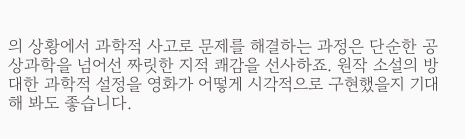의 상황에서 과학적 사고로 문제를 해결하는 과정은 단순한 공상과학을 넘어선 짜릿한 지적 쾌감을 선사하죠. 원작 소설의 방대한 과학적 설정을 영화가 어떻게 시각적으로 구현했을지 기대해 봐도 좋습니다.